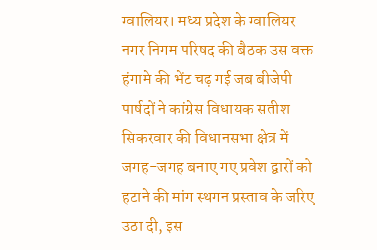ग्वालियर। मध्य प्रदेश के ग्वालियर नगर निगम परिषद की बैठक उस वक्त हंगामे की भेंट चढ़ गई जब बीजेपी पार्षदों ने कांग्रेस विधायक सतीश सिकरवार की विधानसभा क्षेत्र में जगह-जगह बनाए गए प्रवेश द्वारों को हटाने की मांग स्थगन प्रस्ताव के जरिए उठा दी, इस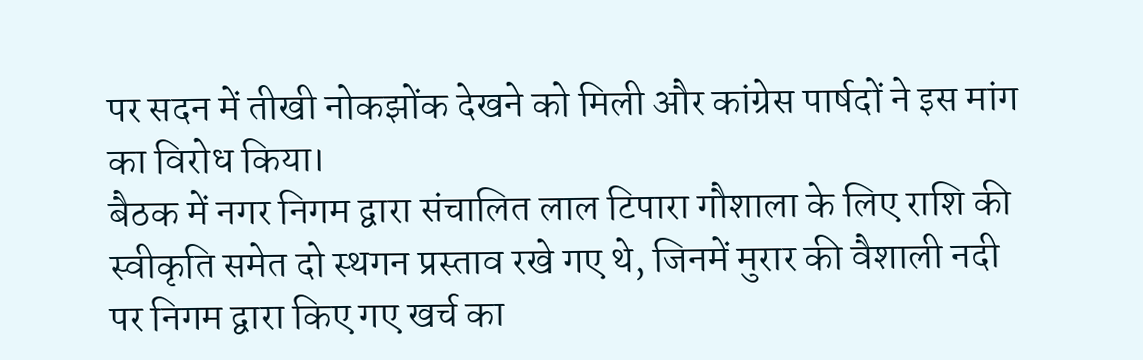पर सदन में तीखी नोकझोंक देखने को मिली और कांग्रेस पार्षदों ने इस मांग का विरोध किया।
बैठक में नगर निगम द्वारा संचालित लाल टिपारा गौशाला के लिए राशि की स्वीकृति समेत दो स्थगन प्रस्ताव रखे गए थे, जिनमें मुरार की वैशाली नदी पर निगम द्वारा किए गए खर्च का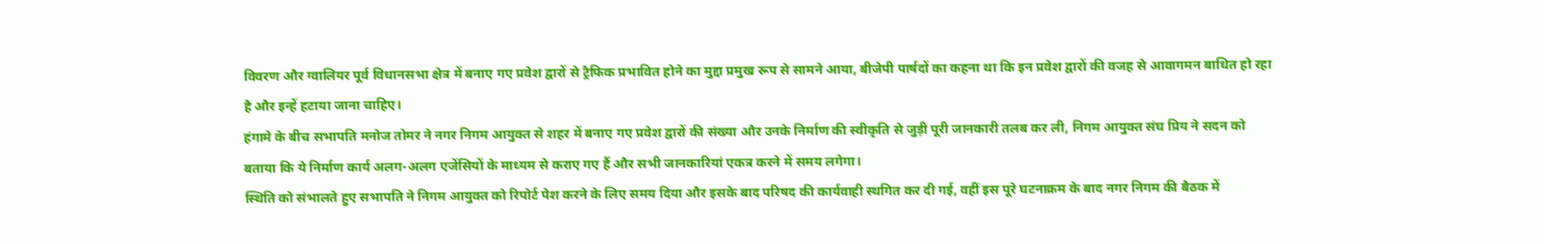विवरण और ग्वालियर पूर्व विधानसभा क्षेत्र में बनाए गए प्रवेश द्वारों से ट्रैफिक प्रभावित होने का मुद्दा प्रमुख रूप से सामने आया, बीजेपी पार्षदों का कहना था कि इन प्रवेश द्वारों की वजह से आवागमन बाधित हो रहा है और इन्हें हटाया जाना चाहिए।
हंगामे के बीच सभापति मनोज तोमर ने नगर निगम आयुक्त से शहर में बनाए गए प्रवेश द्वारों की संख्या और उनके निर्माण की स्वीकृति से जुड़ी पूरी जानकारी तलब कर ली, निगम आयुक्त संघ प्रिय ने सदन को बताया कि ये निर्माण कार्य अलग-अलग एजेंसियों के माध्यम से कराए गए हैं और सभी जानकारियां एकत्र करने में समय लगेगा।
स्थिति को संभालते हुए सभापति ने निगम आयुक्त को रिपोर्ट पेश करने के लिए समय दिया और इसके बाद परिषद की कार्यवाही स्थगित कर दी गई, वहीं इस पूरे घटनाक्रम के बाद नगर निगम की बैठक में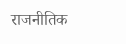राजनीतिक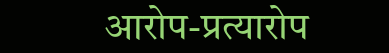आरोप-प्रत्यारोप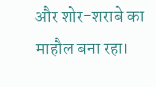और शोर-शराबे का माहौल बना रहा।